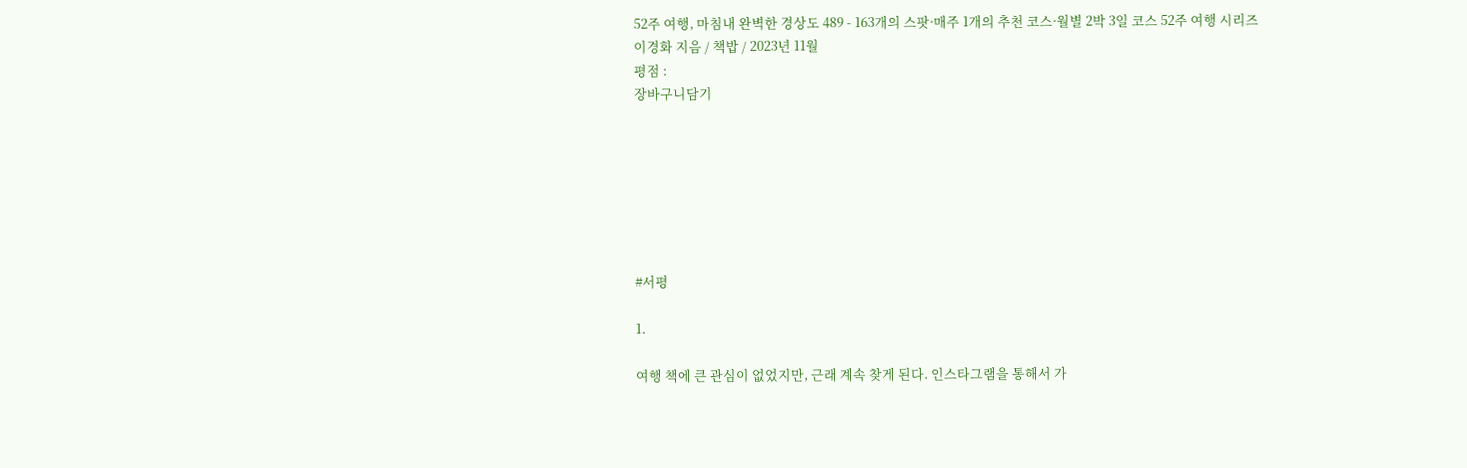52주 여행, 마침내 완벽한 경상도 489 - 163개의 스팟·매주 1개의 추천 코스·월별 2박 3일 코스 52주 여행 시리즈
이경화 지음 / 책밥 / 2023년 11월
평점 :
장바구니담기







#서평

1.

여행 책에 큰 관심이 없었지만, 근래 계속 찾게 된다. 인스타그램을 통해서 가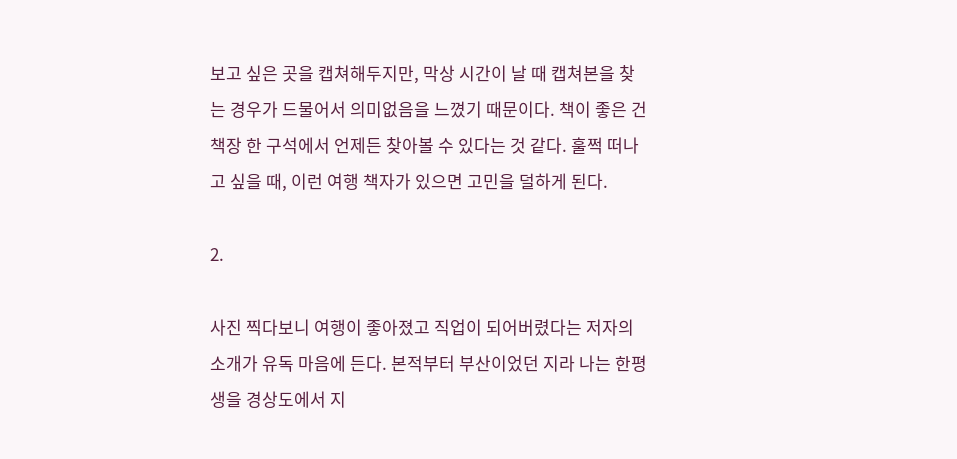보고 싶은 곳을 캡쳐해두지만, 막상 시간이 날 때 캡쳐본을 찾는 경우가 드물어서 의미없음을 느꼈기 때문이다. 책이 좋은 건 책장 한 구석에서 언제든 찾아볼 수 있다는 것 같다. 훌쩍 떠나고 싶을 때, 이런 여행 책자가 있으면 고민을 덜하게 된다.

2.

사진 찍다보니 여행이 좋아졌고 직업이 되어버렸다는 저자의 소개가 유독 마음에 든다. 본적부터 부산이었던 지라 나는 한평생을 경상도에서 지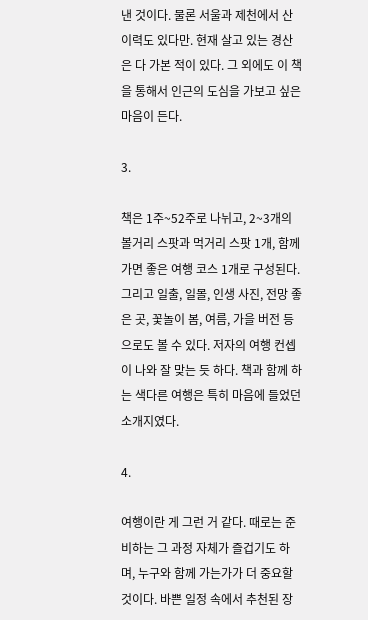낸 것이다. 물론 서울과 제천에서 산 이력도 있다만. 현재 살고 있는 경산은 다 가본 적이 있다. 그 외에도 이 책을 통해서 인근의 도심을 가보고 싶은 마음이 든다.

3.

책은 1주~52주로 나뉘고, 2~3개의 볼거리 스팟과 먹거리 스팟 1개, 함께 가면 좋은 여행 코스 1개로 구성된다. 그리고 일출, 일몰, 인생 사진, 전망 좋은 곳, 꽃놀이 봄, 여름, 가을 버전 등으로도 볼 수 있다. 저자의 여행 컨셉이 나와 잘 맞는 듯 하다. 책과 함께 하는 색다른 여행은 특히 마음에 들었던 소개지였다.

4.

여행이란 게 그런 거 같다. 때로는 준비하는 그 과정 자체가 즐겁기도 하며, 누구와 함께 가는가가 더 중요할 것이다. 바쁜 일정 속에서 추천된 장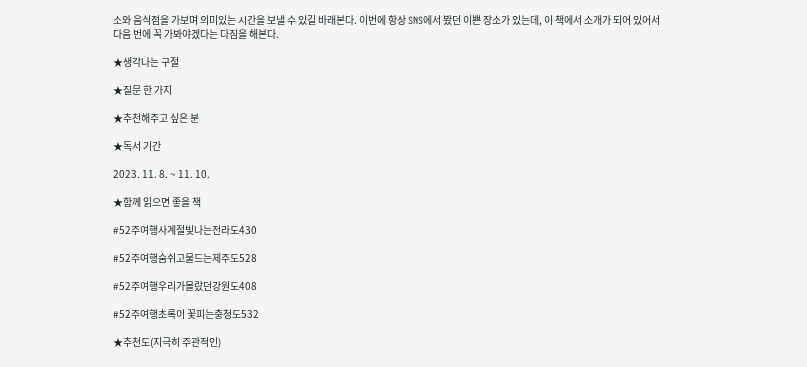소와 음식점을 가보며 의미있는 시간을 보낼 수 있길 바래본다. 이번에 항상 SNS에서 봤던 이쁜 장소가 있는데, 이 책에서 소개가 되어 있어서 다음 번에 꼭 가봐야겠다는 다짐을 해본다.

★생각나는 구절

★질문 한 가지

★추천해주고 싶은 분

★독서 기간

2023. 11. 8. ~ 11. 10.

★함께 읽으면 좋을 책

#52주여행사계절빛나는전라도430

#52주여행숨쉬고물드는제주도528

#52주여행우리가몰랐던강원도408

#52주여행초록이 꽃피는충청도532

★추천도(지극히 주관적인)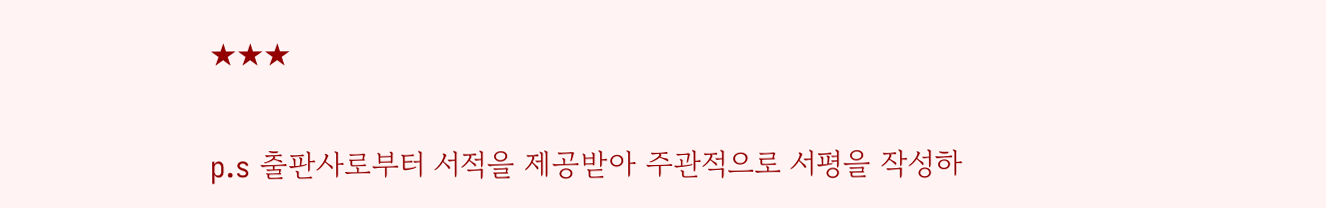★★★

p.s 출판사로부터 서적을 제공받아 주관적으로 서평을 작성하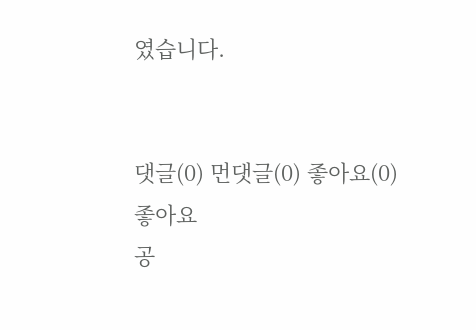였습니다.


댓글(0) 먼댓글(0) 좋아요(0)
좋아요
공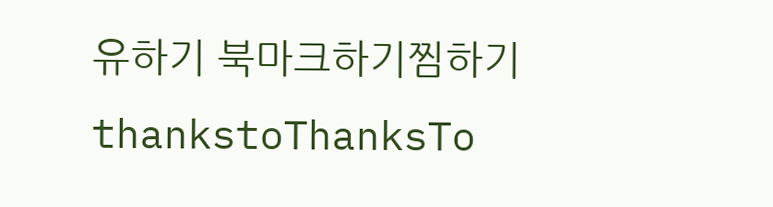유하기 북마크하기찜하기 thankstoThanksTo